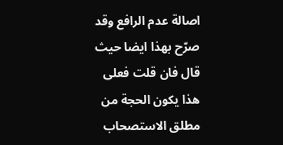اصالة عدم الرافع وقد صرّح بهذا ايضا حيث قال فان قلت فعلى هذا يكون الحجة من مطلق الاستصحاب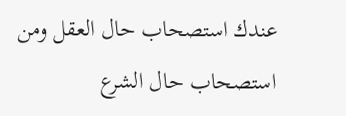عندك استصحاب حال العقل ومن استصحاب حال الشرع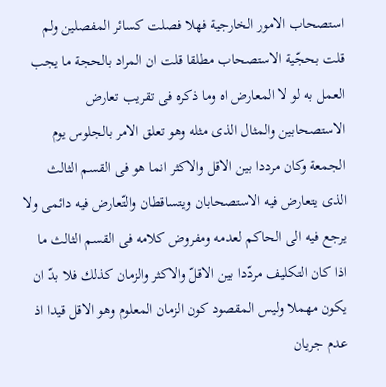استصحاب الامور الخارجية فهلا فصلت كسائر المفصلين ولم قلت بحجّية الاستصحاب مطلقا قلت ان المراد بالحجة ما يجب العمل به لو لا المعارض اه وما ذكره فى تقريب تعارض الاستصحابين والمثال الذى مثله وهو تعلق الامر بالجلوس يوم الجمعة وكان مرددا بين الاقل والاكثر انما هو فى القسم الثالث الذى يتعارض فيه الاستصحابان ويتساقطان والتّعارض فيه دائمى ولا يرجع فيه الى الحاكم لعدمه ومفروض كلامه فى القسم الثالث ما اذا كان التكليف مردّدا بين الاقلّ والاكثر والزمان كذلك فلا بدّ ان يكون مهملا وليس المقصود كون الزمان المعلوم وهو الاقل قيدا اذ عدم جريان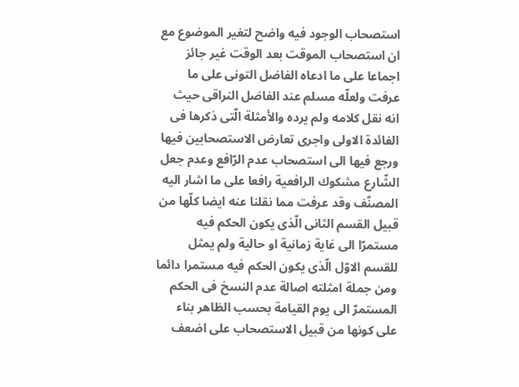استصحاب الوجود فيه واضح لتغير الموضوع مع ان استصحاب الموقت بعد الوقت غير جائز اجماعا على ما ادعاه الفاضل التونى على ما عرفت ولعلّه مسلم عند الفاضل النراقى حيث انه نقل كلامه ولم يرده والأمثلة الّتى ذكرها فى الفائدة الاولى واجرى تعارض الاستصحابين فيها ورجع فيها الى استصحاب عدم الرّافع وعدم جعل الشّارع مشكوك الرافعية رافعا على ما اشار اليه المصنّف وقد عرفت مما نقلنا عنه ايضا كلّها من قبيل القسم الثانى الّذى يكون الحكم فيه مستمرّا الى غاية زمانية او حالية ولم يمثل للقسم الاوّل الّذى يكون الحكم فيه مستمرا دائما ومن جملة امثلته اصالة عدم النسخ فى الحكم المستمرّ الى يوم القيامة بحسب الظاهر بناء على كونها من قبيل الاستصحاب على اضعف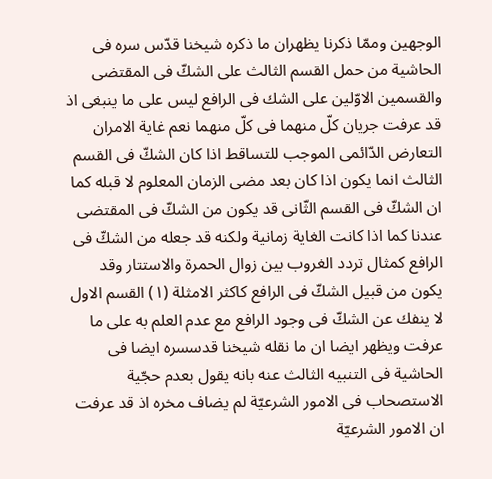الوجهين وممّا ذكرنا يظهران ما ذكره شيخنا قدّس سره فى الحاشية من حمل القسم الثالث على الشكّ فى المقتضى والقسمين الاوّلين على الشك فى الرافع ليس على ما ينبغى اذ قد عرفت جريان كلّ منهما فى كلّ منهما نعم غاية الامران التعارض الدّائمى الموجب للتساقط اذا كان الشكّ فى القسم الثالث انما يكون اذا كان بعد مضى الزمان المعلوم لا قبله كما ان الشكّ فى القسم الثّانى قد يكون من الشكّ فى المقتضى عندنا كما اذا كانت الغاية زمانية ولكنه قد جعله من الشكّ فى الرافع كمثال تردد الغروب بين زوال الحمرة والاستتار وقد يكون من قبيل الشكّ فى الرافع كاكثر الامثلة (١) القسم الاول لا ينفك عن الشكّ فى وجود الرافع مع عدم العلم به على ما عرفت ويظهر ايضا ان ما نقله شيخنا قدسسره ايضا فى الحاشية فى التنبيه الثالث عنه بانه يقول بعدم حجّية الاستصحاب فى الامور الشرعيّة لم يضاف مخره اذ قد عرفت ان الامور الشرعيّة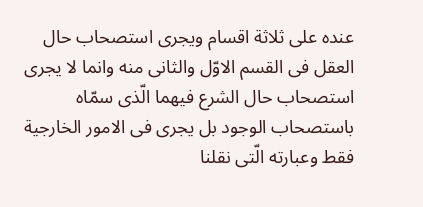عنده على ثلاثة اقسام ويجرى استصحاب حال العقل فى القسم الاوّل والثانى منه وانما لا يجرى استصحاب حال الشرع فيهما الّذى سمّاه باستصحاب الوجود بل يجرى فى الامور الخارجية فقط وعبارته الّتى نقلنا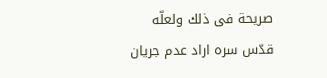صريحة فى ذلك ولعلّه قدّس سره اراد عدم جريان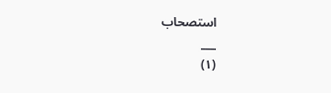استصحاب
___
(١)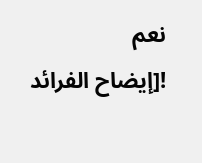نعم
![إيضاح الفرائد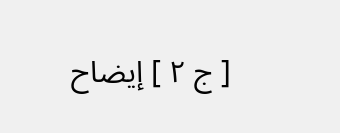[ ج ٢ ] إيضاح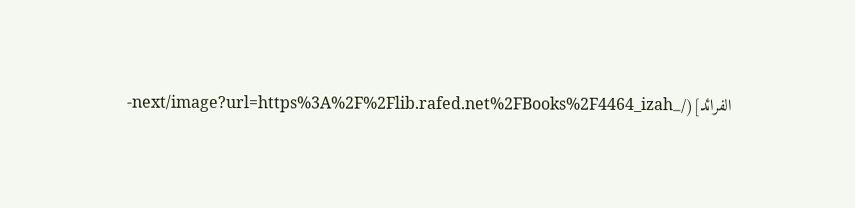الفرائد](/_next/image?url=https%3A%2F%2Flib.rafed.net%2FBooks%2F4464_izah-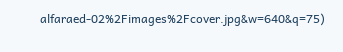alfaraed-02%2Fimages%2Fcover.jpg&w=640&q=75)